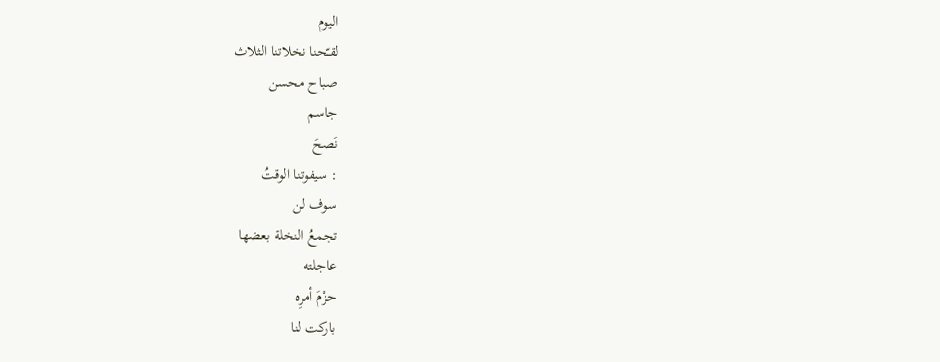اليوم
لقـّحنا نخلاتنا الثلاث
صباح محسن
جاسم
نَصحَ
: سيفوتنا الوقتُ
سوف لن
تجمعُ النخلة بعضها
عاجلته
حزْمَ أمرِه
باركت لنا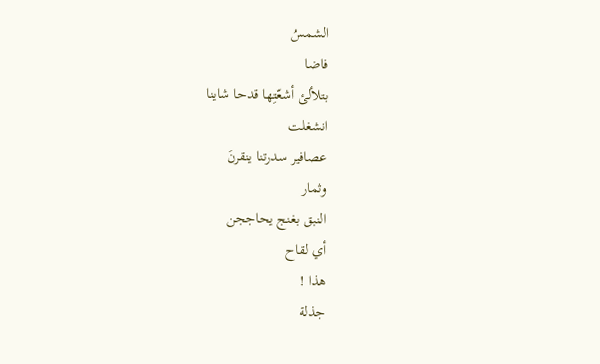الشمسُ
فاضا
بتلألئ أشعّتِها قدحا شاينا
انشغلت
عصافير سدرتنا ينقرنَ
وثمار
النبق بغنج يحاججن
أي لقاح
هذا !
جذلة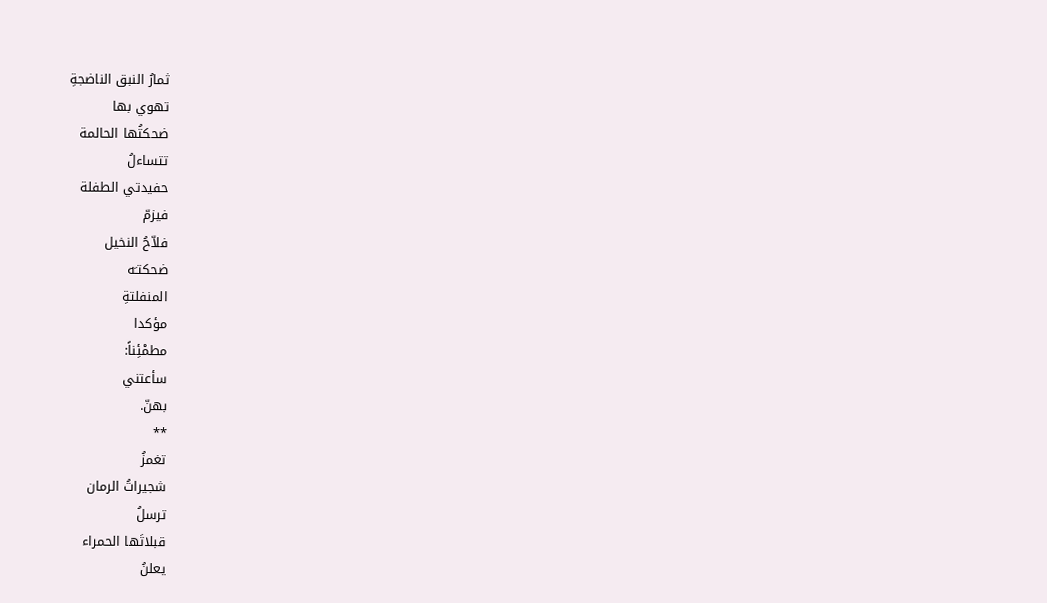ثمارُ النبق الناضجةِ
تهوي بها
ضحكتُها الحالمة
تتساءلُ
حفيدتي الطفلة
فيزمّ
فلاّحُ النخيل
ضحكتـَه
المنفلتةِ
مؤكدا
مطمْئِناً:
سأعتني
بهنّ.
**
تغمزُ
شجيراتُ الرمان
ترسلُ
قبلاتَها الحمراء
يعلنُ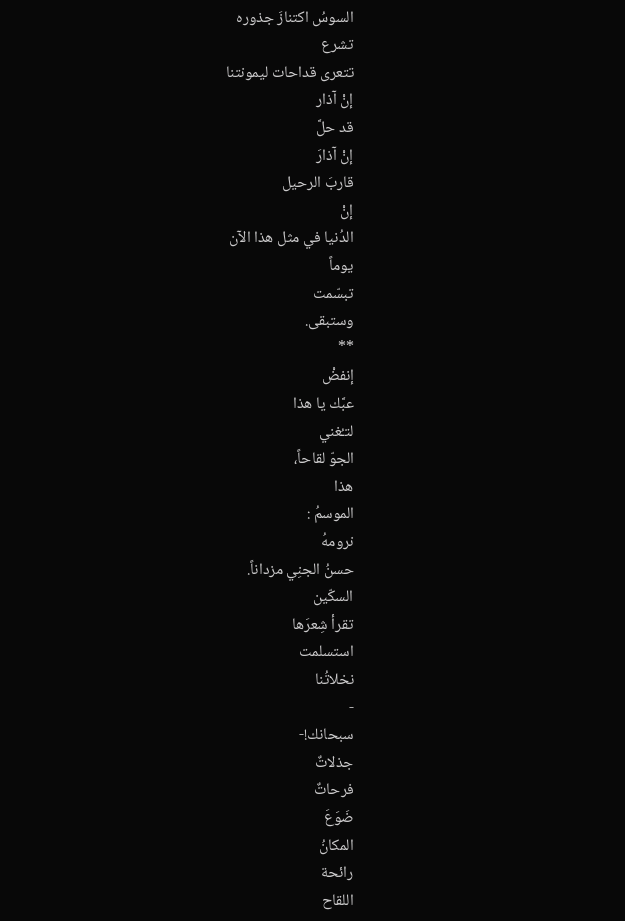السوسُ اكتنازَ جذوره
تشرع
تتعرى قداحات ليمونتنا
إنْ آذار
قد حلَّ
إنْ آذارَ
قاربَ الرحيل
إنْ
الدُنيا في مثل هذا الآن
يوماً
تبسّمت
وستبقى.
**
إنفضْ
عبَّك يا هذا
لتـُغني
الجوّ لقاحاً،
هذا
الموسمُ :
نرومهُ
حسنُ الجنِي مزداناً.
السكّين
تقرأ شِعرَها
استسلمت
نخلاتُنا
-
سبحانك!-
جذلاتٌ
فرحاتٌ
ضَوَعَ
المكانُ
رائحة
اللقاح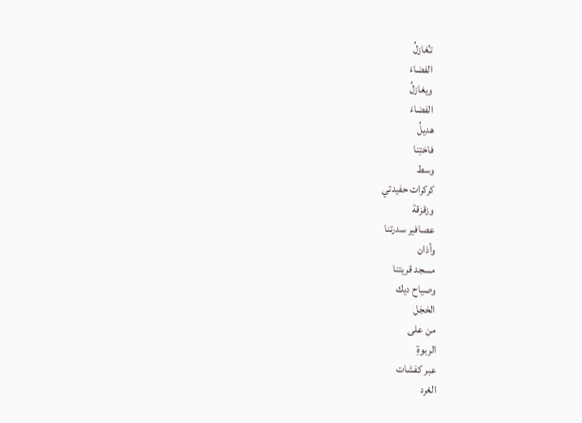تـُغازلُ
الفضاءَ
ويغازلُ
الفضاءَ
هديلُ
فاختِنا
وسط
كركرات حفيدتي
وزقزقة
عصافير سدرتنا
وأذان
مسجد قريتنا
وصياح ديك
الحَجَل
من على
الربوةِ
عبر كفشات
العْرد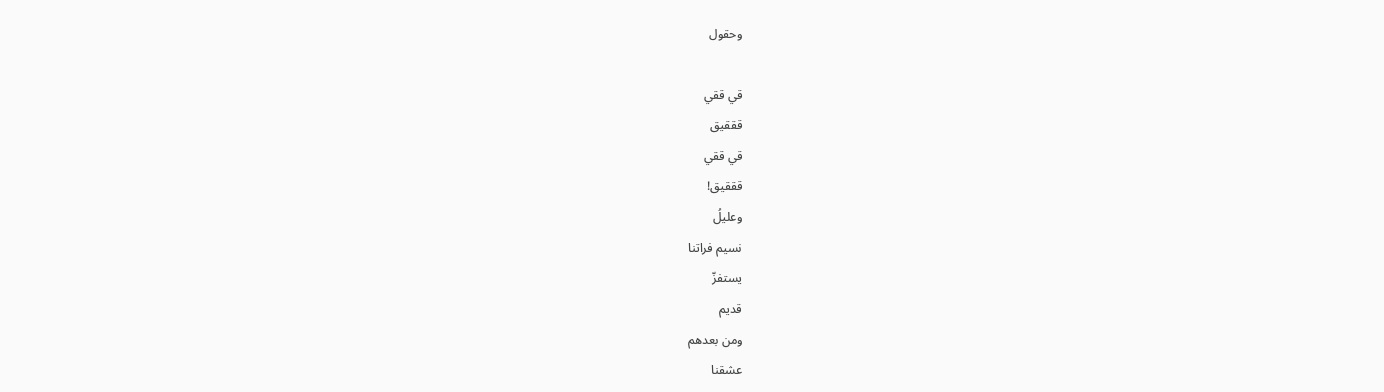وحقول

قي ققي
قققيق
قي ققي
قققيق!
وعليلُ
نسيم فراتنا
يستفزّ
قديم
ومن بعدهم
عشقنا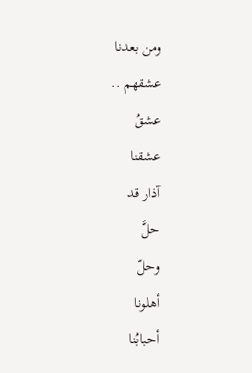ومن بعدنا
عشقهم ..
عشقُ
عشقنا
آذار قد
حلَّ
وحلّ
أهلونا
أحبابُنا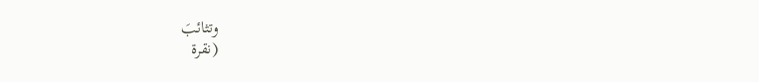وتثائبَ
(نقرة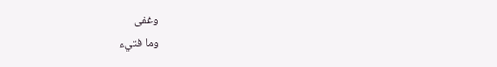وغفى
وما فتيء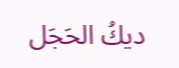ديكُ الحَجَل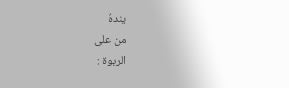يندهُ
من على
الربوة :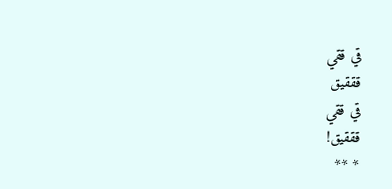قي ققي
قققيق
قي ققي
قققيق!
* **